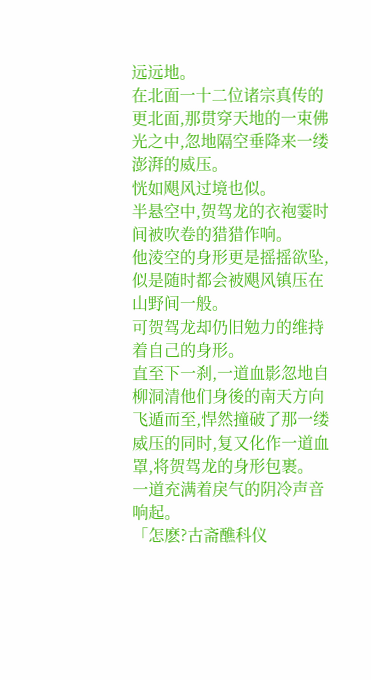远远地。
在北面一十二位诸宗真传的更北面,那贯穿天地的一束佛光之中,忽地隔空垂降来一缕澎湃的威压。
恍如飓风过境也似。
半悬空中,贺驾龙的衣袍霎时间被吹卷的猎猎作响。
他淩空的身形更是摇摇欲坠,似是随时都会被飓风镇压在山野间一般。
可贺驾龙却仍旧勉力的维持着自己的身形。
直至下一刹,一道血影忽地自柳洞清他们身後的南天方向飞遁而至,悍然撞破了那一缕威压的同时,复又化作一道血罩,将贺驾龙的身形包裹。
一道充满着戾气的阴冷声音响起。
「怎麽?古斋醮科仪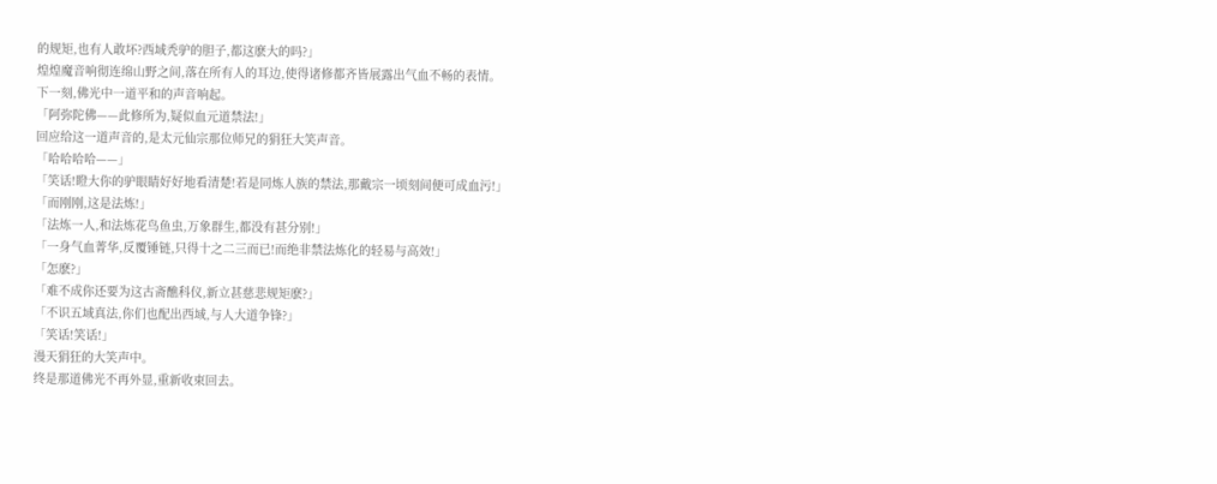的规矩,也有人敢坏?西域秃驴的胆子,都这麽大的吗?」
煌煌魔音响彻连绵山野之间,落在所有人的耳边,使得诸修都齐皆展露出气血不畅的表情。
下一刻,佛光中一道平和的声音响起。
「阿弥陀佛——此修所为,疑似血元道禁法!」
回应给这一道声音的,是太元仙宗那位师兄的狷狂大笑声音。
「哈哈哈哈——」
「笑话!瞪大你的驴眼睛好好地看清楚!若是同炼人族的禁法,那戴宗一顷刻间便可成血污!」
「而刚刚,这是法炼!」
「法炼一人,和法炼花鸟鱼虫,万象群生,都没有甚分别!」
「一身气血菁华,反覆锤链,只得十之二三而已!而绝非禁法炼化的轻易与高效!」
「怎麽?」
「难不成你还要为这古斋醮科仪,新立甚慈悲规矩麽?」
「不识五域真法,你们也配出西域,与人大道争锋?」
「笑话!笑话!」
漫天狷狂的大笑声中。
终是那道佛光不再外显,重新收束回去。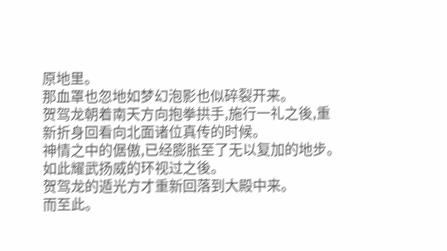原地里。
那血罩也忽地如梦幻泡影也似碎裂开来。
贺驾龙朝着南天方向抱拳拱手,施行一礼之後,重新折身回看向北面诸位真传的时候。
神情之中的倨傲,已经膨胀至了无以复加的地步。
如此耀武扬威的环视过之後。
贺驾龙的遁光方才重新回落到大殿中来。
而至此。